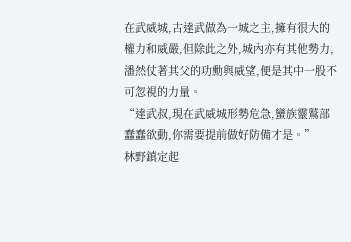在武威城,古達武做為一城之主,擁有很大的權力和威嚴,但除此之外,城內亦有其他勢力,潘然仗著其父的功勳與威望,便是其中一股不可忽視的力量。
“達武叔,現在武威城形勢危急,蠻族靈鷲部蠢蠢欲動,你需要提前做好防備才是。”
林野鎮定起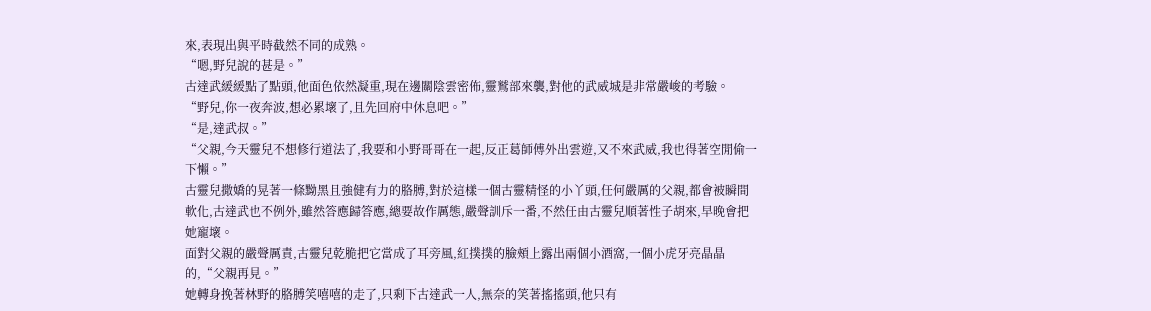來,表現出與平時截然不同的成熟。
“嗯,野兒說的甚是。”
古達武緩緩點了點頭,他面色依然凝重,現在邊關陰雲密佈,靈鷲部來襲,對他的武威城是非常嚴峻的考驗。
“野兒,你一夜奔波,想必累壞了,且先回府中休息吧。”
“是,達武叔。”
“父親,今天靈兒不想修行道法了,我要和小野哥哥在一起,反正葛師傅外出雲遊,又不來武威,我也得著空閒偷一下懶。”
古靈兒撒嬌的晃著一條黝黑且強健有力的胳膊,對於這樣一個古靈精怪的小丫頭,任何嚴厲的父親,都會被瞬間軟化,古達武也不例外,雖然答應歸答應,總要故作厲態,嚴聲訓斥一番,不然任由古靈兒順著性子胡來,早晚會把她寵壞。
面對父親的嚴聲厲責,古靈兒乾脆把它當成了耳旁風,紅撲撲的臉頰上露出兩個小酒窩,一個小虎牙亮晶晶的,“父親再見。”
她轉身挽著林野的胳膊笑嘻嘻的走了,只剩下古達武一人,無奈的笑著搖搖頭,他只有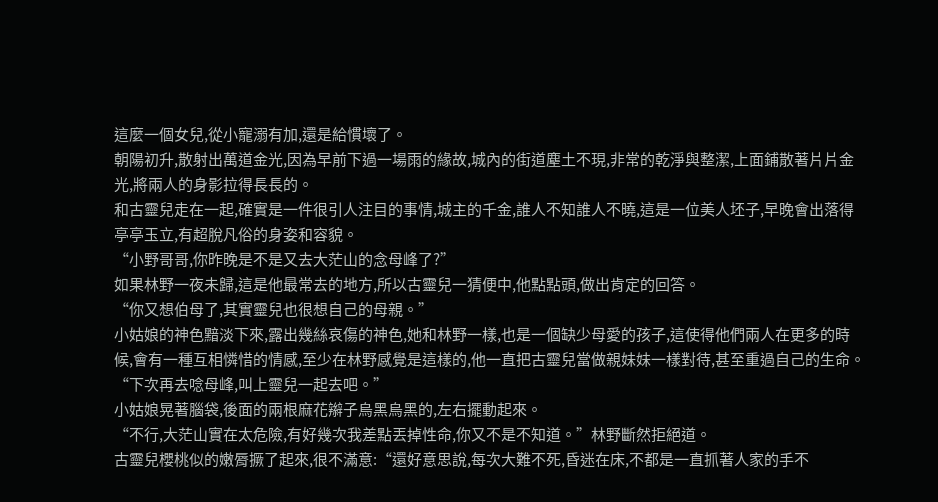這麼一個女兒,從小寵溺有加,還是給慣壞了。
朝陽初升,散射出萬道金光,因為早前下過一場雨的緣故,城內的街道塵土不現,非常的乾淨與整潔,上面鋪散著片片金光,將兩人的身影拉得長長的。
和古靈兒走在一起,確實是一件很引人注目的事情,城主的千金,誰人不知誰人不曉,這是一位美人坯子,早晚會出落得亭亭玉立,有超脫凡俗的身姿和容貌。
“小野哥哥,你昨晚是不是又去大茫山的念母峰了?”
如果林野一夜未歸,這是他最常去的地方,所以古靈兒一猜便中,他點點頭,做出肯定的回答。
“你又想伯母了,其實靈兒也很想自己的母親。”
小姑娘的神色黯淡下來,露出幾絲哀傷的神色,她和林野一樣,也是一個缺少母愛的孩子,這使得他們兩人在更多的時候,會有一種互相憐惜的情感,至少在林野感覺是這樣的,他一直把古靈兒當做親妹妹一樣對待,甚至重過自己的生命。
“下次再去唸母峰,叫上靈兒一起去吧。”
小姑娘晃著腦袋,後面的兩根麻花辮子烏黑烏黑的,左右擺動起來。
“不行,大茫山實在太危險,有好幾次我差點丟掉性命,你又不是不知道。”林野斷然拒絕道。
古靈兒櫻桃似的嫩脣撅了起來,很不滿意:“還好意思說,每次大難不死,昏迷在床,不都是一直抓著人家的手不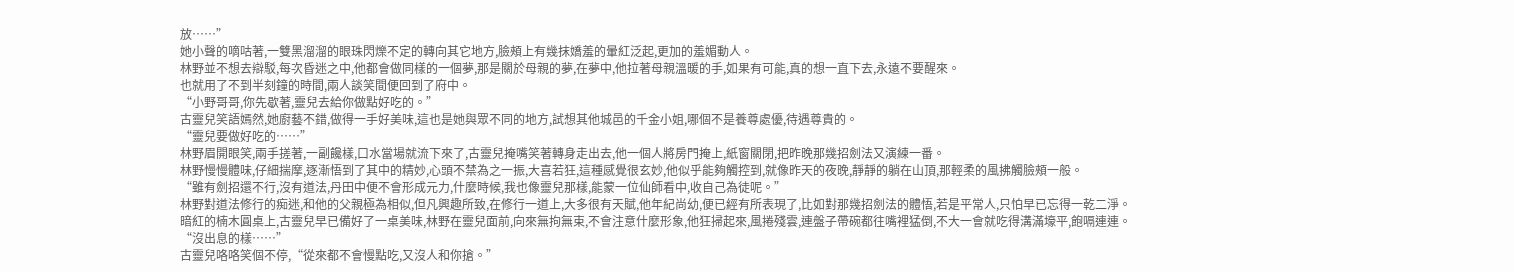放……”
她小聲的嘀咕著,一雙黑溜溜的眼珠閃爍不定的轉向其它地方,臉頰上有幾抹嬌羞的暈紅泛起,更加的羞媚動人。
林野並不想去辯駁,每次昏迷之中,他都會做同樣的一個夢,那是關於母親的夢,在夢中,他拉著母親溫暖的手,如果有可能,真的想一直下去,永遠不要醒來。
也就用了不到半刻鐘的時間,兩人談笑間便回到了府中。
“小野哥哥,你先歇著,靈兒去給你做點好吃的。”
古靈兒笑語嫣然,她廚藝不錯,做得一手好美味,這也是她與眾不同的地方,試想其他城邑的千金小姐,哪個不是養尊處優,待遇尊貴的。
“靈兒要做好吃的……”
林野眉開眼笑,兩手搓著,一副饞樣,口水當場就流下來了,古靈兒掩嘴笑著轉身走出去,他一個人將房門掩上,紙窗關閉,把昨晚那幾招劍法又演練一番。
林野慢慢體味,仔細揣摩,逐漸悟到了其中的精妙,心頭不禁為之一振,大喜若狂,這種感覺很玄妙,他似乎能夠觸控到,就像昨天的夜晚,靜靜的躺在山頂,那輕柔的風拂觸臉頰一般。
“雖有劍招還不行,沒有道法,丹田中便不會形成元力,什麼時候,我也像靈兒那樣,能蒙一位仙師看中,收自己為徒呢。”
林野對道法修行的痴迷,和他的父親極為相似,但凡興趣所致,在修行一道上,大多很有天賦,他年紀尚幼,便已經有所表現了,比如對那幾招劍法的體悟,若是平常人,只怕早已忘得一乾二淨。
暗紅的楠木圓桌上,古靈兒早已備好了一桌美味,林野在靈兒面前,向來無拘無束,不會注意什麼形象,他狂掃起來,風捲殘雲,連盤子帶碗都往嘴裡猛倒,不大一會就吃得溝滿壕平,飽嗝連連。
“沒出息的樣……”
古靈兒咯咯笑個不停,“從來都不會慢點吃,又沒人和你搶。”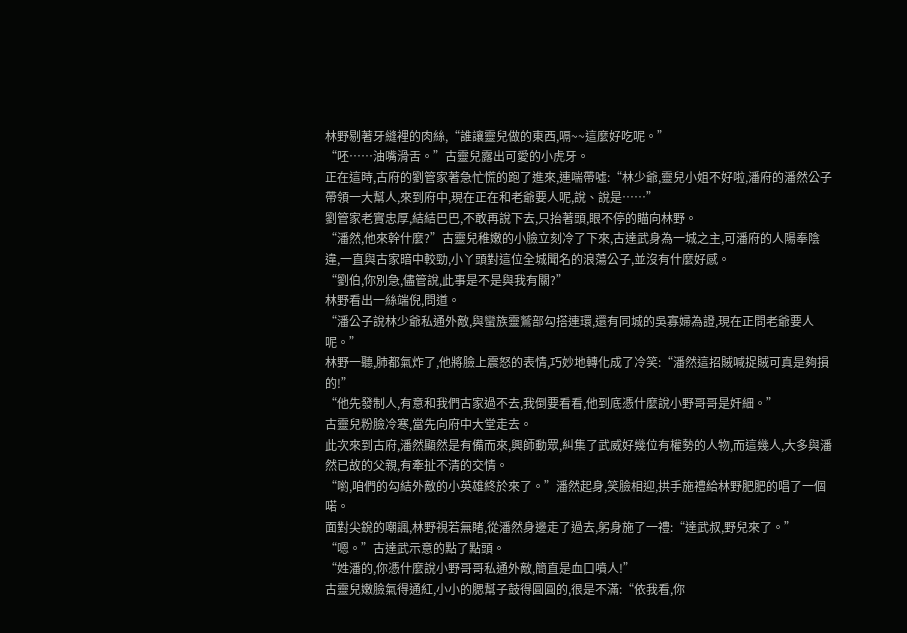林野剔著牙縫裡的肉絲,“誰讓靈兒做的東西,嗝~~這麼好吃呢。”
“呸……油嘴滑舌。”古靈兒露出可愛的小虎牙。
正在這時,古府的劉管家著急忙慌的跑了進來,連喘帶噓:“林少爺,靈兒小姐不好啦,潘府的潘然公子帶領一大幫人,來到府中,現在正在和老爺要人呢,說、說是……”
劉管家老實忠厚,結結巴巴,不敢再說下去,只抬著頭,眼不停的瞄向林野。
“潘然,他來幹什麼?”古靈兒稚嫩的小臉立刻冷了下來,古達武身為一城之主,可潘府的人陽奉陰違,一直與古家暗中較勁,小丫頭對這位全城聞名的浪蕩公子,並沒有什麼好感。
“劉伯,你別急,儘管說,此事是不是與我有關?”
林野看出一絲端倪,問道。
“潘公子說林少爺私通外敵,與蠻族靈鷲部勾搭連環,還有同城的吳寡婦為證,現在正問老爺要人呢。”
林野一聽,肺都氣炸了,他將臉上震怒的表情,巧妙地轉化成了冷笑:“潘然這招賊喊捉賊可真是夠損的!”
“他先發制人,有意和我們古家過不去,我倒要看看,他到底憑什麼說小野哥哥是奸細。”
古靈兒粉臉冷寒,當先向府中大堂走去。
此次來到古府,潘然顯然是有備而來,興師動眾,糾集了武威好幾位有權勢的人物,而這幾人,大多與潘然已故的父親,有牽扯不清的交情。
“喲,咱們的勾結外敵的小英雄終於來了。”潘然起身,笑臉相迎,拱手施禮給林野肥肥的唱了一個喏。
面對尖銳的嘲諷,林野視若無睹,從潘然身邊走了過去,躬身施了一禮:“達武叔,野兒來了。”
“嗯。”古達武示意的點了點頭。
“姓潘的,你憑什麼說小野哥哥私通外敵,簡直是血口噴人!”
古靈兒嫩臉氣得通紅,小小的腮幫子鼓得圓圓的,很是不滿:“依我看,你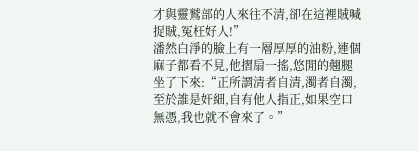才與靈鷲部的人來往不清,卻在這裡賊喊捉賊,冤枉好人!”
潘然白淨的臉上有一層厚厚的油粉,連個麻子都看不見,他摺扇一搖,悠閒的翹腿坐了下來:“正所謂清者自清,濁者自濁,至於誰是奸細,自有他人指正,如果空口無憑,我也就不會來了。”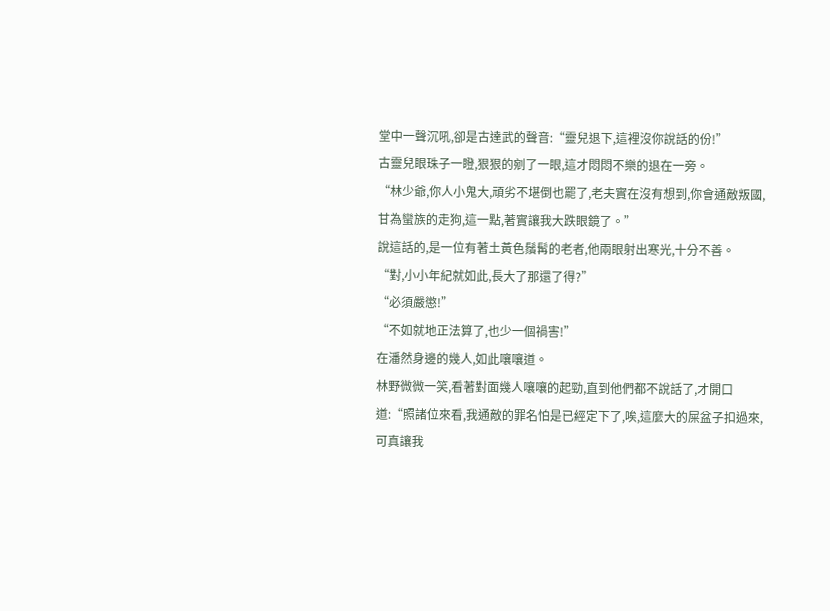堂中一聲沉吼,卻是古達武的聲音:“靈兒退下,這裡沒你說話的份!”
古靈兒眼珠子一瞪,狠狠的剜了一眼,這才悶悶不樂的退在一旁。
“林少爺,你人小鬼大,頑劣不堪倒也罷了,老夫實在沒有想到,你會通敵叛國,甘為蠻族的走狗,這一點,著實讓我大跌眼鏡了。”
說這話的,是一位有著土黃色鬚髯的老者,他兩眼射出寒光,十分不善。
“對,小小年紀就如此,長大了那還了得?”
“必須嚴懲!”
“不如就地正法算了,也少一個禍害!”
在潘然身邊的幾人,如此嚷嚷道。
林野微微一笑,看著對面幾人嚷嚷的起勁,直到他們都不說話了,才開口道:“照諸位來看,我通敵的罪名怕是已經定下了,唉,這麼大的屎盆子扣過來,可真讓我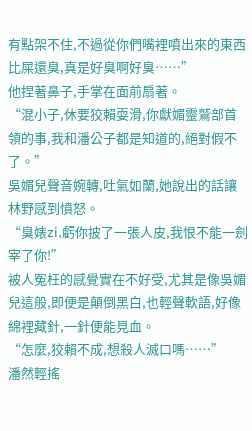有點架不住,不過從你們嘴裡噴出來的東西比屎還臭,真是好臭啊好臭……”
他捏著鼻子,手掌在面前扇著。
“混小子,休要狡賴耍滑,你獻媚靈鷲部首領的事,我和潘公子都是知道的,絕對假不了。”
吳媚兒聲音婉轉,吐氣如蘭,她說出的話讓林野感到憤怒。
“臭婊zi,虧你披了一張人皮,我恨不能一劍宰了你!”
被人冤枉的感覺實在不好受,尤其是像吳媚兒這般,即便是顛倒黑白,也輕聲軟語,好像綿裡藏針,一針便能見血。
“怎麼,狡賴不成,想殺人滅口嗎……”
潘然輕搖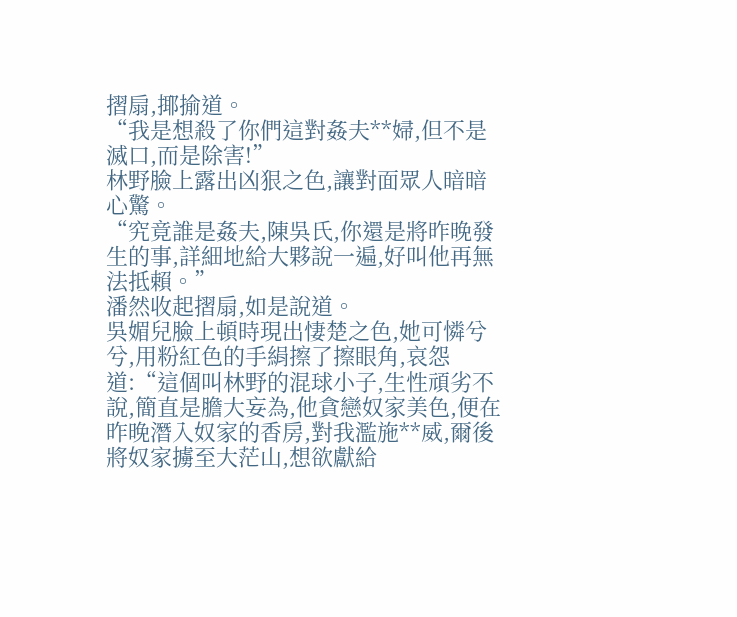摺扇,揶揄道。
“我是想殺了你們這對姦夫**婦,但不是滅口,而是除害!”
林野臉上露出凶狠之色,讓對面眾人暗暗心驚。
“究竟誰是姦夫,陳吳氏,你還是將昨晚發生的事,詳細地給大夥說一遍,好叫他再無法抵賴。”
潘然收起摺扇,如是說道。
吳媚兒臉上頓時現出悽楚之色,她可憐兮兮,用粉紅色的手絹擦了擦眼角,哀怨道:“這個叫林野的混球小子,生性頑劣不說,簡直是膽大妄為,他貪戀奴家美色,便在昨晚潛入奴家的香房,對我濫施**威,爾後將奴家擄至大茫山,想欲獻給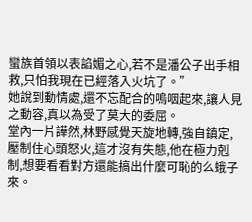蠻族首領以表諂媚之心,若不是潘公子出手相救,只怕我現在已經落入火坑了。”
她說到動情處,還不忘配合的嗚咽起來,讓人見之動容,真以為受了莫大的委屈。
堂內一片譁然,林野感覺天旋地轉,強自鎮定,壓制住心頭怒火,這才沒有失態,他在極力剋制,想要看看對方還能搞出什麼可恥的么蛾子來。